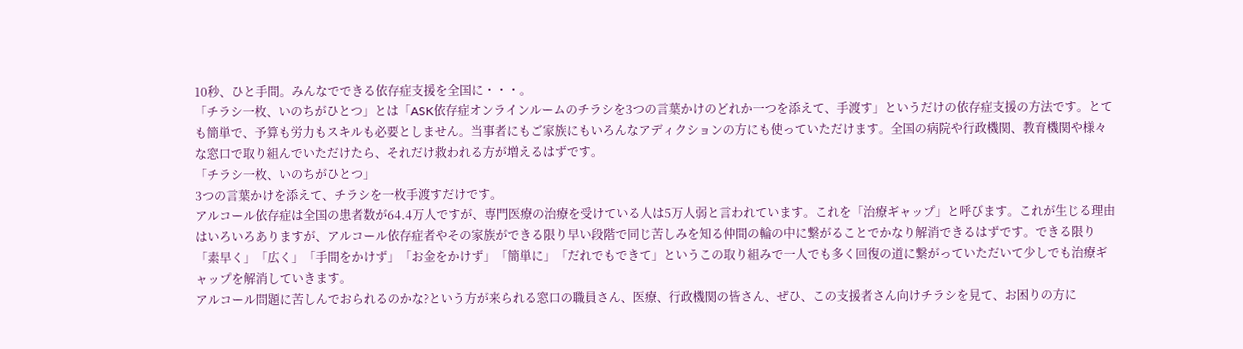10秒、ひと手間。みんなでできる依存症支援を全国に・・・。
「チラシ一枚、いのちがひとつ」とは「ASK依存症オンラインルームのチラシを3つの言葉かけのどれか一つを添えて、手渡す」というだけの依存症支援の方法です。とても簡単で、予算も労力もスキルも必要としません。当事者にもご家族にもいろんなアディクションの方にも使っていただけます。全国の病院や行政機関、教育機関や様々な窓口で取り組んでいただけたら、それだけ救われる方が増えるはずです。
「チラシ一枚、いのちがひとつ」
3つの言葉かけを添えて、チラシを一枚手渡すだけです。
アルコール依存症は全国の患者数が64.4万人ですが、専門医療の治療を受けている人は5万人弱と言われています。これを「治療ギャップ」と呼びます。これが生じる理由はいろいろありますが、アルコール依存症者やその家族ができる限り早い段階で同じ苦しみを知る仲間の輪の中に繋がることでかなり解消できるはずです。できる限り「素早く」「広く」「手間をかけず」「お金をかけず」「簡単に」「だれでもできて」というこの取り組みで一人でも多く回復の道に繋がっていただいて少しでも治療ギャップを解消していきます。
アルコール問題に苦しんでおられるのかな?という方が来られる窓口の職員さん、医療、行政機関の皆さん、ぜひ、この支援者さん向けチラシを見て、お困りの方に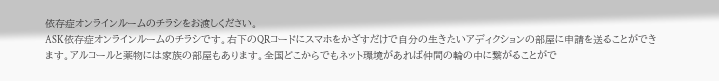依存症オンラインルームのチラシをお渡しください。
ASK依存症オンラインルームのチラシです。右下のQRコードにスマホをかざすだけで自分の生きたいアディクションの部屋に申請を送ることができます。アルコールと薬物には家族の部屋もあります。全国どこからでもネット環境があれば仲間の輪の中に繋がることがで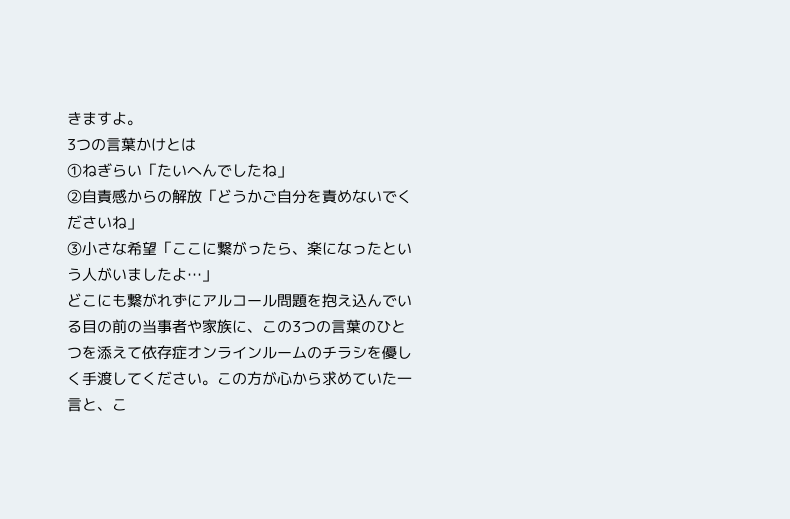きますよ。
3つの言葉かけとは
①ねぎらい「たいへんでしたね」
②自責感からの解放「どうかご自分を責めないでくださいね」
③小さな希望「ここに繋がったら、楽になったという人がいましたよ…」
どこにも繋がれずにアルコール問題を抱え込んでいる目の前の当事者や家族に、この3つの言葉のひとつを添えて依存症オンラインルームのチラシを優しく手渡してください。この方が心から求めていた一言と、こ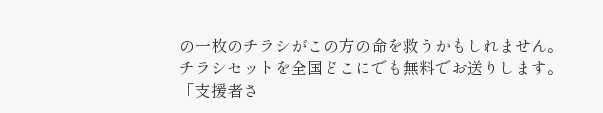の一枚のチラシがこの方の命を救うかもしれません。
チラシセットを全国どこにでも無料でお送りします。
「支援者さ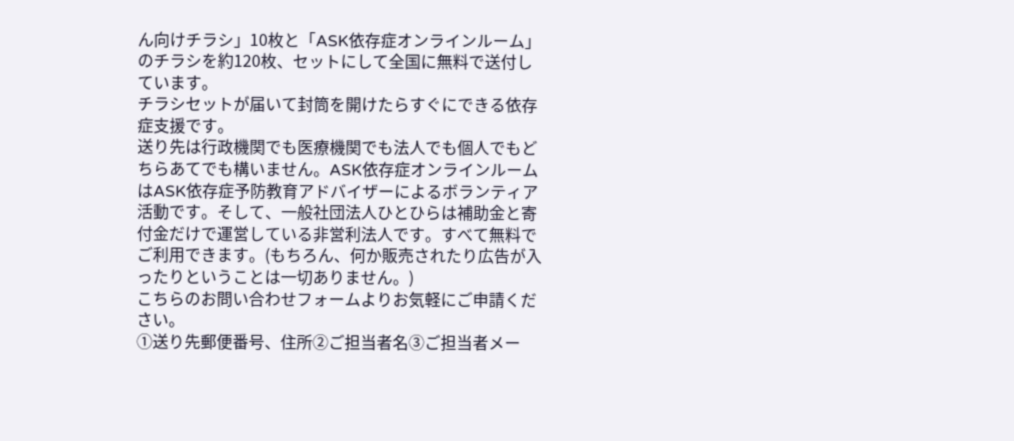ん向けチラシ」10枚と「ASK依存症オンラインルーム」のチラシを約120枚、セットにして全国に無料で送付しています。
チラシセットが届いて封筒を開けたらすぐにできる依存症支援です。
送り先は行政機関でも医療機関でも法人でも個人でもどちらあてでも構いません。ASK依存症オンラインルームはASK依存症予防教育アドバイザーによるボランティア活動です。そして、一般社団法人ひとひらは補助金と寄付金だけで運営している非営利法人です。すべて無料でご利用できます。(もちろん、何か販売されたり広告が入ったりということは一切ありません。)
こちらのお問い合わせフォームよりお気軽にご申請ください。
①送り先郵便番号、住所②ご担当者名③ご担当者メー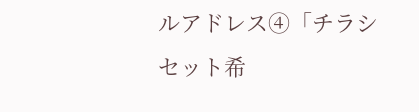ルアドレス④「チラシセット希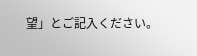望」とご記入ください。